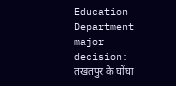Education Department major decision: तखतपुर के घोंघा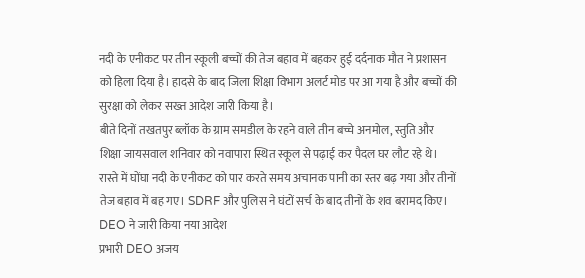नदी के एनीकट पर तीन स्कूली बच्चों की तेज बहाव में बहकर हुई दर्दनाक मौत ने प्रशासन को हिला दिया है। हादसे के बाद जिला शिक्षा विभाग अलर्ट मोड पर आ गया है और बच्चों की सुरक्षा को लेकर सख्त आदेश जारी किया है।
बीते दिनों तखतपुर ब्लॉक के ग्राम समडील के रहने वाले तीन बच्चे अनमोल, स्तुति और शिक्षा जायसवाल शनिवार को नवापारा स्थित स्कूल से पढ़ाई कर पैदल घर लौट रहे थे। रास्ते में घोंघा नदी के एनीकट को पार करते समय अचानक पानी का स्तर बढ़ गया और तीनों तेज बहाव में बह गए। SDRF और पुलिस ने घंटों सर्च के बाद तीनों के शव बरामद किए।
DEO ने जारी किया नया आदेश
प्रभारी DEO अजय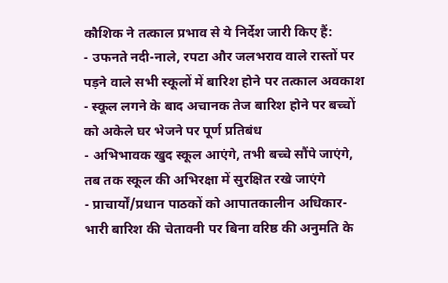कौशिक ने तत्काल प्रभाव से ये निर्देश जारी किए हैं:
- उफनते नदी-नाले, रपटा और जलभराव वाले रास्तों पर पड़ने वाले सभी स्कूलों में बारिश होने पर तत्काल अवकाश
- स्कूल लगने के बाद अचानक तेज बारिश होने पर बच्चों को अकेले घर भेजने पर पूर्ण प्रतिबंध
- अभिभावक खुद स्कूल आएंगे, तभी बच्चे सौंपे जाएंगे, तब तक स्कूल की अभिरक्षा में सुरक्षित रखे जाएंगे
- प्राचार्यों/प्रधान पाठकों को आपातकालीन अधिकार- भारी बारिश की चेतावनी पर बिना वरिष्ठ की अनुमति के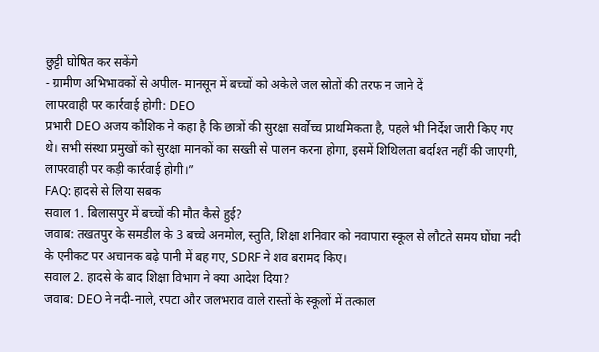छुट्टी घोषित कर सकेंगे
- ग्रामीण अभिभावकों से अपील- मानसून में बच्चों को अकेले जल स्रोतों की तरफ न जाने दें
लापरवाही पर कार्रवाई होगी: DEO
प्रभारी DEO अजय कौशिक ने कहा है कि छात्रों की सुरक्षा सर्वोच्च प्राथमिकता है, पहले भी निर्देश जारी किए गए थे। सभी संस्था प्रमुखों को सुरक्षा मानकों का सख्ती से पालन करना होगा, इसमें शिथिलता बर्दाश्त नहीं की जाएगी, लापरवाही पर कड़ी कार्रवाई होगी।”
FAQ: हादसे से लिया सबक
सवाल 1. बिलासपुर में बच्चों की मौत कैसे हुई?
जवाब: तखतपुर के समडील के 3 बच्चे अनमोल, स्तुति, शिक्षा शनिवार को नवापारा स्कूल से लौटते समय घोंघा नदी के एनीकट पर अचानक बढ़े पानी में बह गए, SDRF ने शव बरामद किए।
सवाल 2. हादसे के बाद शिक्षा विभाग ने क्या आदेश दिया?
जवाब: DEO ने नदी-नाले, रपटा और जलभराव वाले रास्तों के स्कूलों में तत्काल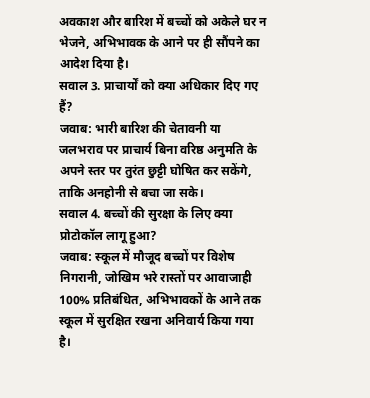अवकाश और बारिश में बच्चों को अकेले घर न भेजने, अभिभावक के आने पर ही सौंपने का आदेश दिया है।
सवाल 3. प्राचार्यों को क्या अधिकार दिए गए हैं?
जवाब: भारी बारिश की चेतावनी या जलभराव पर प्राचार्य बिना वरिष्ठ अनुमति के अपने स्तर पर तुरंत छुट्टी घोषित कर सकेंगे, ताकि अनहोनी से बचा जा सके।
सवाल 4. बच्चों की सुरक्षा के लिए क्या प्रोटोकॉल लागू हुआ?
जवाब: स्कूल में मौजूद बच्चों पर विशेष निगरानी, जोखिम भरे रास्तों पर आवाजाही 100% प्रतिबंधित, अभिभावकों के आने तक स्कूल में सुरक्षित रखना अनिवार्य किया गया है।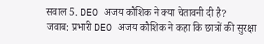सवाल 5. DEO अजय कौशिक ने क्या चेतावनी दी है?
जवाब: प्रभारी DEO अजय कौशिक ने कहा कि छात्रों की सुरक्षा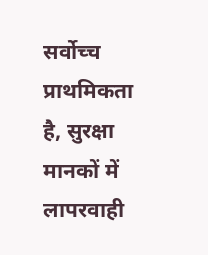सर्वोच्च प्राथमिकता है, सुरक्षा मानकों में लापरवाही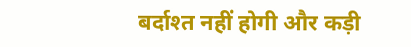बर्दाश्त नहीं होगी और कड़ी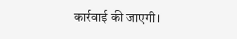कार्रवाई की जाएगी।